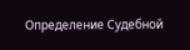Определение Судебной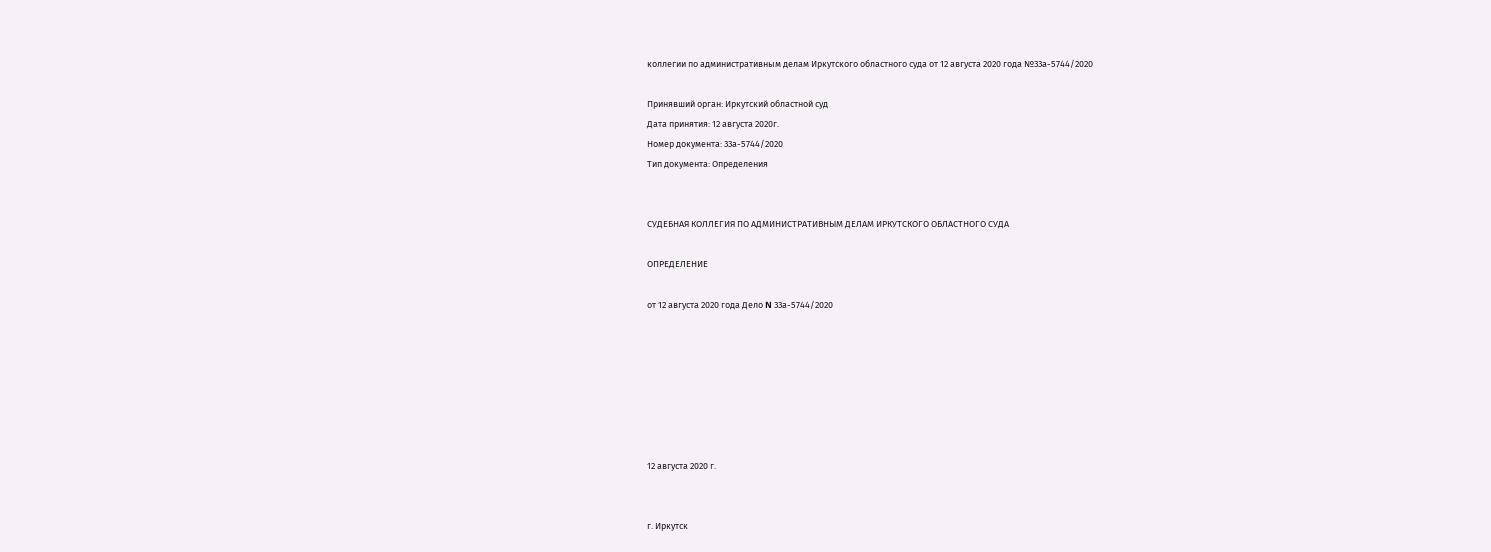коллегии по административным делам Иркутского областного суда от 12 августа 2020 года №33а-5744/2020

Принявший орган: Иркутский областной суд
Дата принятия: 12 августа 2020г.
Номер документа: 33а-5744/2020
Тип документа: Определения


СУДЕБНАЯ КОЛЛЕГИЯ ПО АДМИНИСТРАТИВНЫМ ДЕЛАМ ИРКУТСКОГО ОБЛАСТНОГО СУДА

ОПРЕДЕЛЕНИЕ

от 12 августа 2020 года Дело N 33а-5744/2020







12 августа 2020 г.


г. Иркутск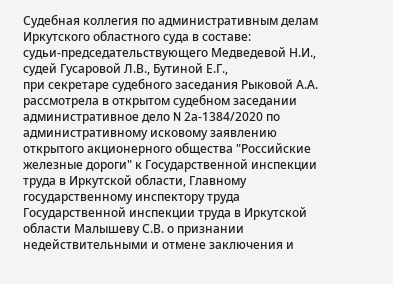Судебная коллегия по административным делам Иркутского областного суда в составе:
судьи-председательствующего Медведевой Н.И.,
судей Гусаровой Л.В., Бутиной Е.Г.,
при секретаре судебного заседания Рыковой А.А.
рассмотрела в открытом судебном заседании административное дело N 2а-1384/2020 по административному исковому заявлению открытого акционерного общества "Российские железные дороги" к Государственной инспекции труда в Иркутской области, Главному государственному инспектору труда Государственной инспекции труда в Иркутской области Малышеву С.В. о признании недействительными и отмене заключения и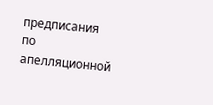предписания
по апелляционной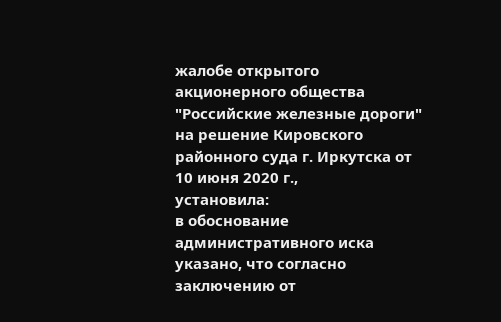жалобе открытого акционерного общества "Российские железные дороги" на решение Кировского районного суда г. Иркутска от 10 июня 2020 г.,
установила:
в обоснование административного иска указано, что согласно заключению от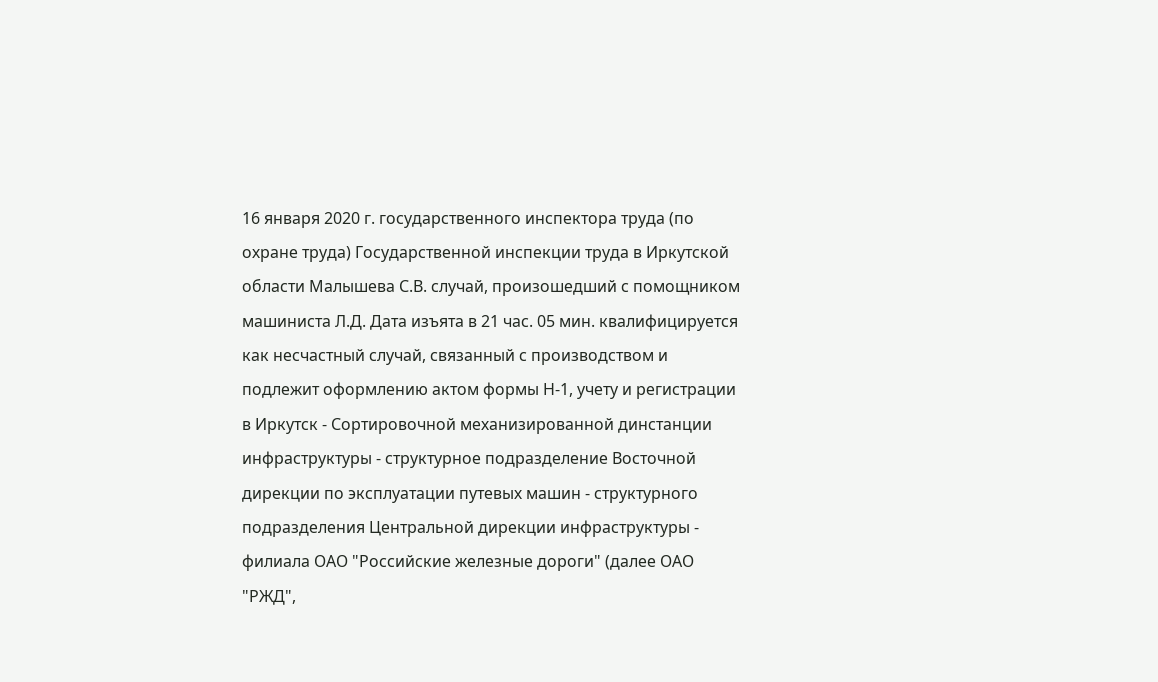16 января 2020 г. государственного инспектора труда (по охране труда) Государственной инспекции труда в Иркутской области Малышева С.В. случай, произошедший с помощником машиниста Л.Д. Дата изъята в 21 час. 05 мин. квалифицируется как несчастный случай, связанный с производством и подлежит оформлению актом формы Н-1, учету и регистрации в Иркутск - Сортировочной механизированной динстанции инфраструктуры - структурное подразделение Восточной дирекции по эксплуатации путевых машин - структурного подразделения Центральной дирекции инфраструктуры - филиала ОАО "Российские железные дороги" (далее ОАО "РЖД",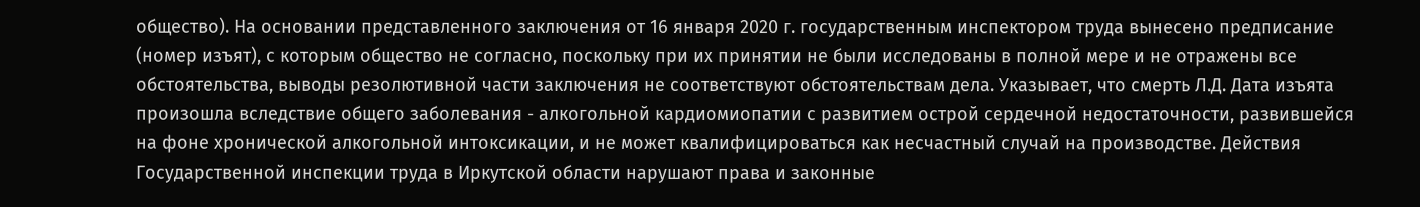общество). На основании представленного заключения от 16 января 2020 г. государственным инспектором труда вынесено предписание (номер изъят), с которым общество не согласно, поскольку при их принятии не были исследованы в полной мере и не отражены все обстоятельства, выводы резолютивной части заключения не соответствуют обстоятельствам дела. Указывает, что смерть Л.Д. Дата изъята произошла вследствие общего заболевания - алкогольной кардиомиопатии с развитием острой сердечной недостаточности, развившейся на фоне хронической алкогольной интоксикации, и не может квалифицироваться как несчастный случай на производстве. Действия Государственной инспекции труда в Иркутской области нарушают права и законные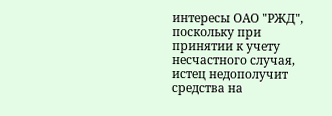интересы ОАО "РЖД", поскольку при принятии к учету несчастного случая, истец недополучит средства на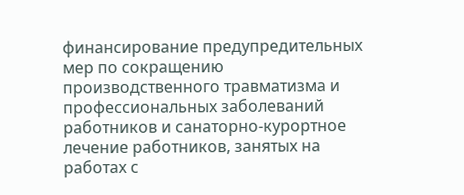финансирование предупредительных мер по сокращению производственного травматизма и профессиональных заболеваний работников и санаторно-курортное лечение работников, занятых на работах с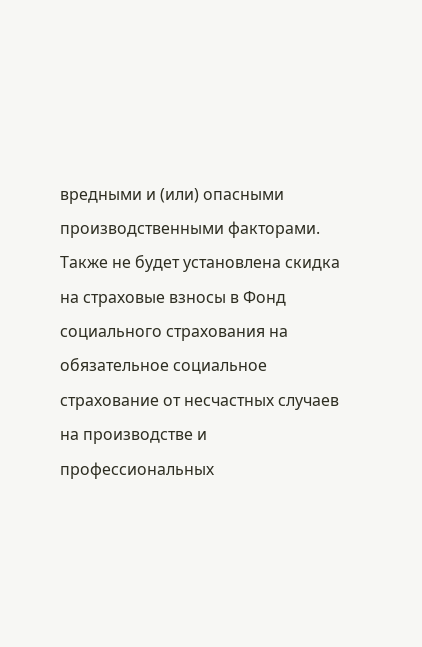вредными и (или) опасными производственными факторами. Также не будет установлена скидка на страховые взносы в Фонд социального страхования на обязательное социальное страхование от несчастных случаев на производстве и профессиональных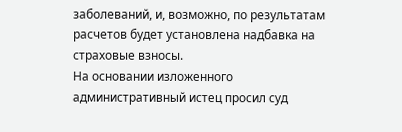заболеваний, и, возможно, по результатам расчетов будет установлена надбавка на страховые взносы.
На основании изложенного административный истец просил суд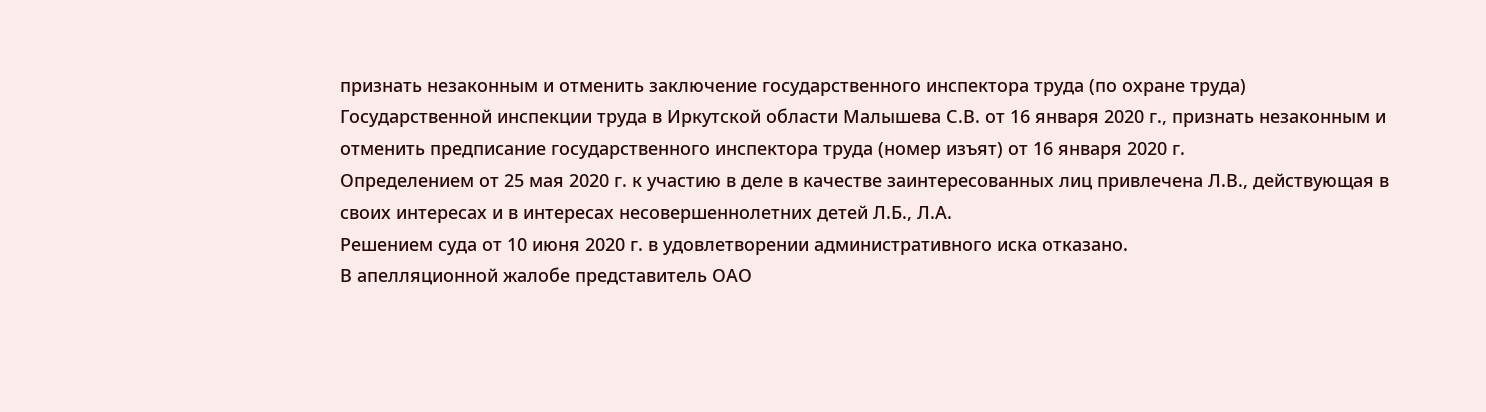признать незаконным и отменить заключение государственного инспектора труда (по охране труда) Государственной инспекции труда в Иркутской области Малышева С.В. от 16 января 2020 г., признать незаконным и отменить предписание государственного инспектора труда (номер изъят) от 16 января 2020 г.
Определением от 25 мая 2020 г. к участию в деле в качестве заинтересованных лиц привлечена Л.В., действующая в своих интересах и в интересах несовершеннолетних детей Л.Б., Л.А.
Решением суда от 10 июня 2020 г. в удовлетворении административного иска отказано.
В апелляционной жалобе представитель ОАО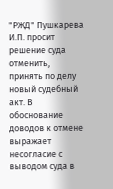"РЖД" Пушкарева И.П. просит решение суда отменить, принять по делу новый судебный акт. В обоснование доводов к отмене выражает несогласие с выводом суда в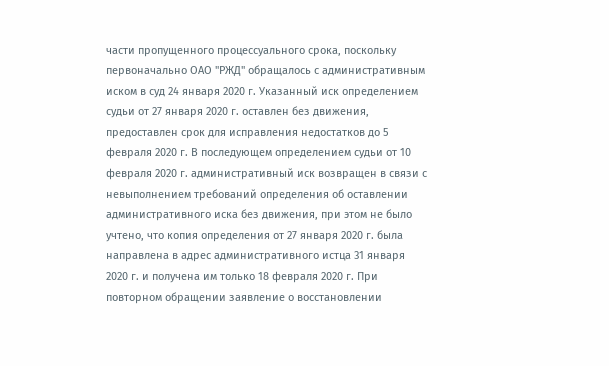части пропущенного процессуального срока, поскольку первоначально ОАО "РЖД" обращалось с административным иском в суд 24 января 2020 г. Указанный иск определением судьи от 27 января 2020 г. оставлен без движения, предоставлен срок для исправления недостатков до 5 февраля 2020 г. В последующем определением судьи от 10 февраля 2020 г. административный иск возвращен в связи с невыполнением требований определения об оставлении административного иска без движения, при этом не было учтено, что копия определения от 27 января 2020 г. была направлена в адрес административного истца 31 января 2020 г. и получена им только 18 февраля 2020 г. При повторном обращении заявление о восстановлении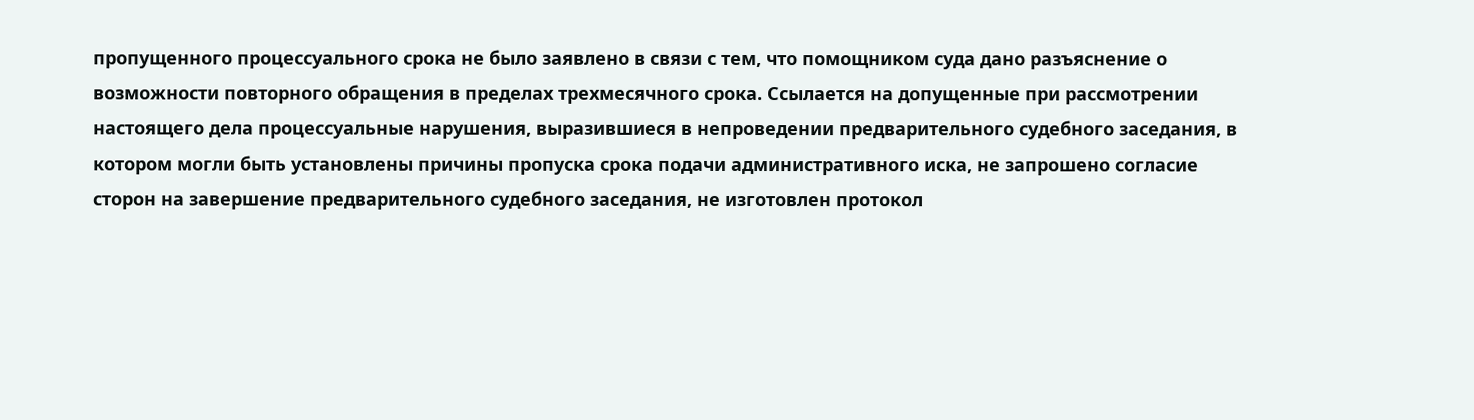пропущенного процессуального срока не было заявлено в связи с тем, что помощником суда дано разъяснение о возможности повторного обращения в пределах трехмесячного срока. Ссылается на допущенные при рассмотрении настоящего дела процессуальные нарушения, выразившиеся в непроведении предварительного судебного заседания, в котором могли быть установлены причины пропуска срока подачи административного иска, не запрошено согласие сторон на завершение предварительного судебного заседания, не изготовлен протокол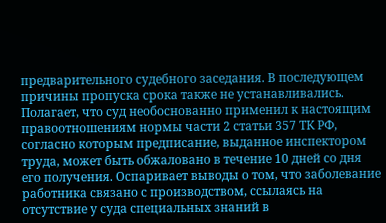предварительного судебного заседания. В последующем причины пропуска срока также не устанавливались. Полагает, что суд необоснованно применил к настоящим правоотношениям нормы части 2 статьи 357 ТК РФ, согласно которым предписание, выданное инспектором труда, может быть обжаловано в течение 10 дней со дня его получения. Оспаривает выводы о том, что заболевание работника связано с производством, ссылаясь на отсутствие у суда специальных знаний в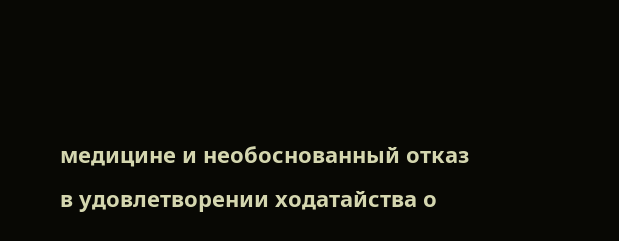медицине и необоснованный отказ в удовлетворении ходатайства о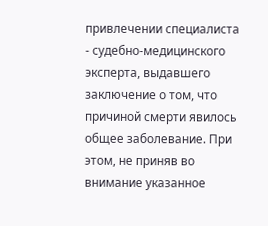привлечении специалиста - судебно-медицинского эксперта, выдавшего заключение о том, что причиной смерти явилось общее заболевание. При этом, не приняв во внимание указанное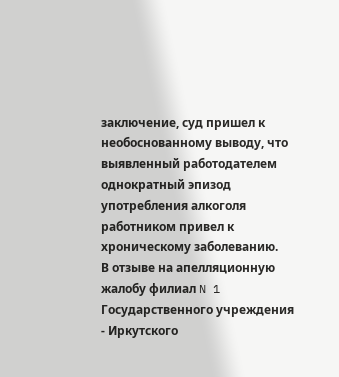заключение, суд пришел к необоснованному выводу, что выявленный работодателем однократный эпизод употребления алкоголя работником привел к хроническому заболеванию.
В отзыве на апелляционную жалобу филиал N 1 Государственного учреждения - Иркутского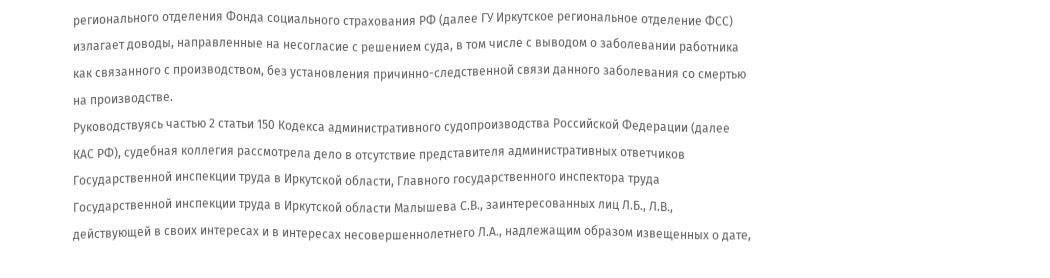регионального отделения Фонда социального страхования РФ (далее ГУ Иркутское региональное отделение ФСС) излагает доводы, направленные на несогласие с решением суда, в том числе с выводом о заболевании работника как связанного с производством, без установления причинно-следственной связи данного заболевания со смертью на производстве.
Руководствуясь частью 2 статьи 150 Кодекса административного судопроизводства Российской Федерации (далее КАС РФ), судебная коллегия рассмотрела дело в отсутствие представителя административных ответчиков Государственной инспекции труда в Иркутской области, Главного государственного инспектора труда Государственной инспекции труда в Иркутской области Малышева С.В., заинтересованных лиц Л.Б., Л.В., действующей в своих интересах и в интересах несовершеннолетнего Л.А., надлежащим образом извещенных о дате,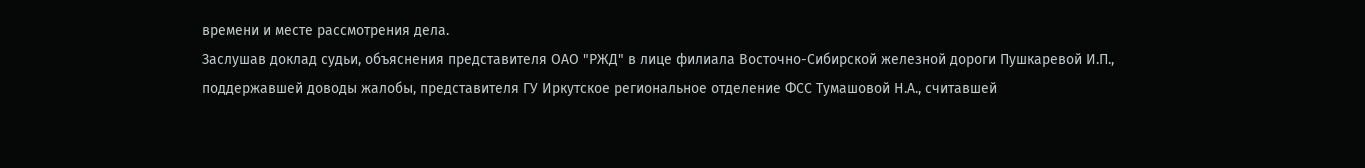времени и месте рассмотрения дела.
Заслушав доклад судьи, объяснения представителя ОАО "РЖД" в лице филиала Восточно-Сибирской железной дороги Пушкаревой И.П., поддержавшей доводы жалобы, представителя ГУ Иркутское региональное отделение ФСС Тумашовой Н.А., считавшей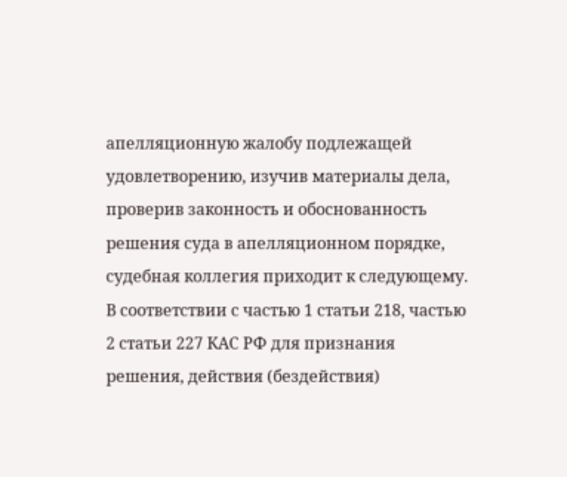апелляционную жалобу подлежащей удовлетворению, изучив материалы дела, проверив законность и обоснованность решения суда в апелляционном порядке, судебная коллегия приходит к следующему.
В соответствии с частью 1 статьи 218, частью 2 статьи 227 КАС РФ для признания решения, действия (бездействия)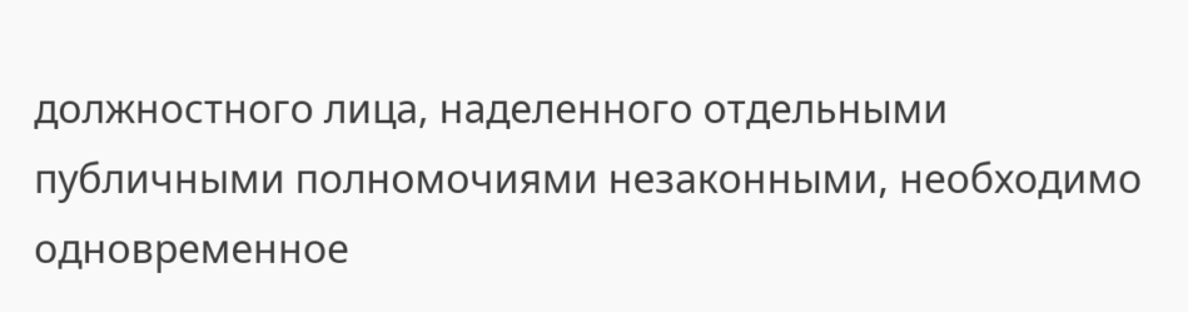должностного лица, наделенного отдельными публичными полномочиями незаконными, необходимо одновременное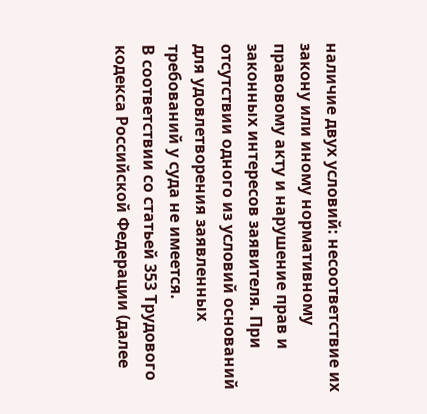наличие двух условий: несоответствие их закону или иному нормативному правовому акту и нарушение прав и законных интересов заявителя. При отсутствии одного из условий оснований для удовлетворения заявленных требований у суда не имеется.
В соответствии со статьей 353 Трудового кодекса Российской Федерации (далее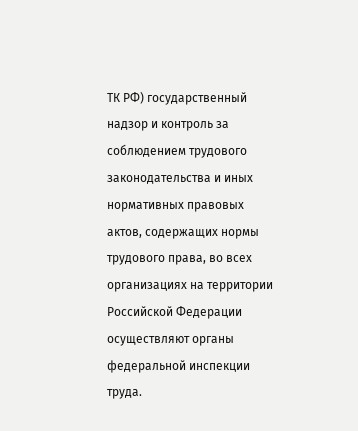ТК РФ) государственный надзор и контроль за соблюдением трудового законодательства и иных нормативных правовых актов, содержащих нормы трудового права, во всех организациях на территории Российской Федерации осуществляют органы федеральной инспекции труда.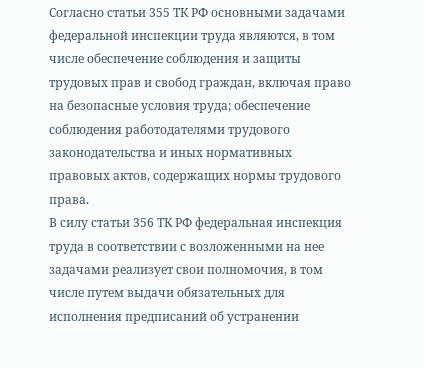Согласно статьи 355 ТК РФ основными задачами федеральной инспекции труда являются, в том числе обеспечение соблюдения и защиты трудовых прав и свобод граждан, включая право на безопасные условия труда; обеспечение соблюдения работодателями трудового законодательства и иных нормативных правовых актов, содержащих нормы трудового права.
В силу статьи 356 ТК РФ федеральная инспекция труда в соответствии с возложенными на нее задачами реализует свои полномочия, в том числе путем выдачи обязательных для исполнения предписаний об устранении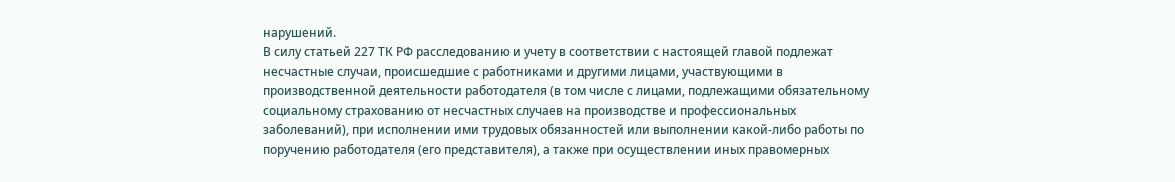нарушений.
В силу статьей 227 ТК РФ расследованию и учету в соответствии с настоящей главой подлежат несчастные случаи, происшедшие с работниками и другими лицами, участвующими в производственной деятельности работодателя (в том числе с лицами, подлежащими обязательному социальному страхованию от несчастных случаев на производстве и профессиональных заболеваний), при исполнении ими трудовых обязанностей или выполнении какой-либо работы по поручению работодателя (его представителя), а также при осуществлении иных правомерных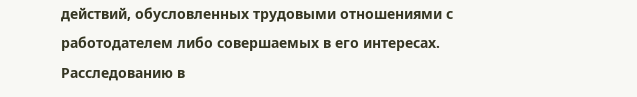действий, обусловленных трудовыми отношениями с работодателем либо совершаемых в его интересах.
Расследованию в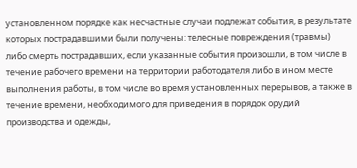установленном порядке как несчастные случаи подлежат события, в результате которых пострадавшими были получены: телесные повреждения (травмы) либо смерть пострадавших, если указанные события произошли, в том числе в течение рабочего времени на территории работодателя либо в ином месте выполнения работы, в том числе во время установленных перерывов, а также в течение времени, необходимого для приведения в порядок орудий производства и одежды,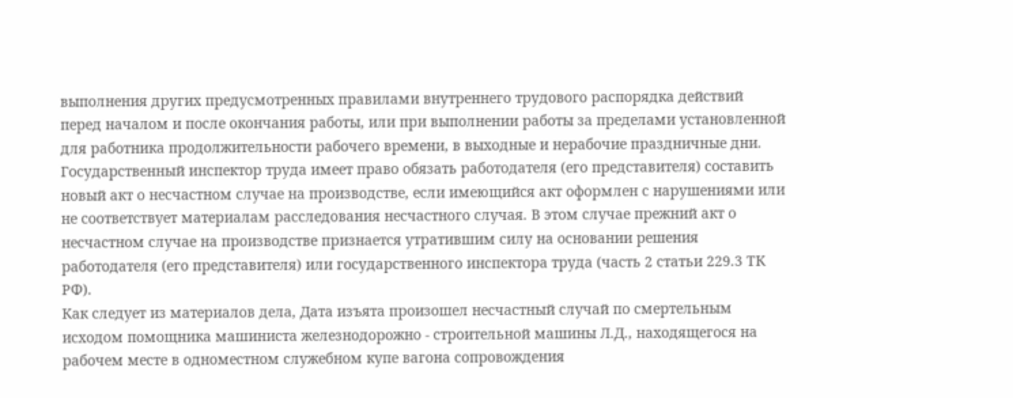выполнения других предусмотренных правилами внутреннего трудового распорядка действий перед началом и после окончания работы, или при выполнении работы за пределами установленной для работника продолжительности рабочего времени, в выходные и нерабочие праздничные дни.
Государственный инспектор труда имеет право обязать работодателя (его представителя) составить новый акт о несчастном случае на производстве, если имеющийся акт оформлен с нарушениями или не соответствует материалам расследования несчастного случая. В этом случае прежний акт о несчастном случае на производстве признается утратившим силу на основании решения работодателя (его представителя) или государственного инспектора труда (часть 2 статьи 229.3 ТК РФ).
Как следует из материалов дела, Дата изъята произошел несчастный случай по смертельным исходом помощника машиниста железнодорожно - строительной машины Л.Д., находящегося на рабочем месте в одноместном служебном купе вагона сопровождения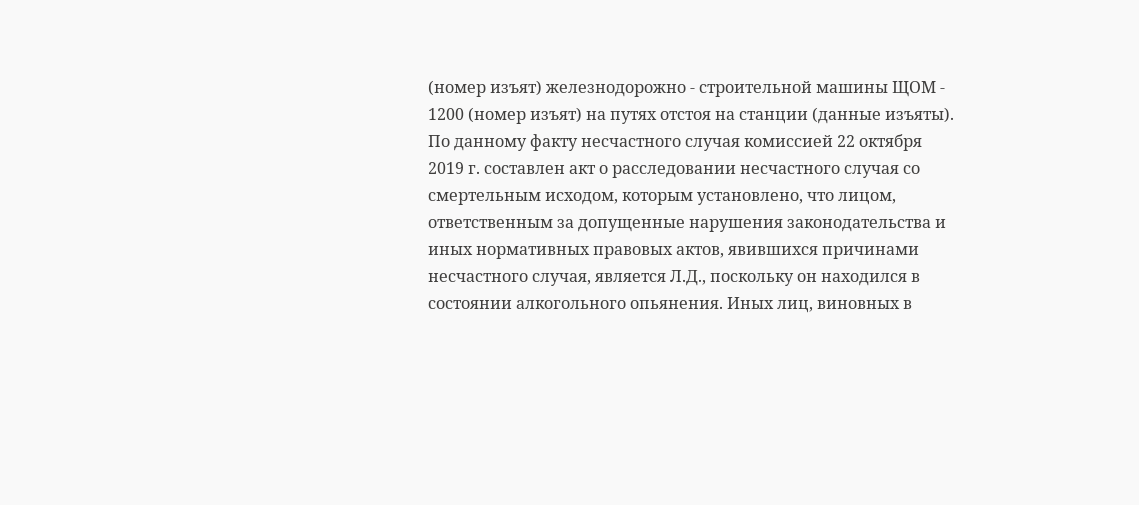(номер изъят) железнодорожно - строительной машины ЩОМ - 1200 (номер изъят) на путях отстоя на станции (данные изъяты).
По данному факту несчастного случая комиссией 22 октября 2019 г. составлен акт о расследовании несчастного случая со смертельным исходом, которым установлено, что лицом, ответственным за допущенные нарушения законодательства и иных нормативных правовых актов, явившихся причинами несчастного случая, является Л.Д., поскольку он находился в состоянии алкогольного опьянения. Иных лиц, виновных в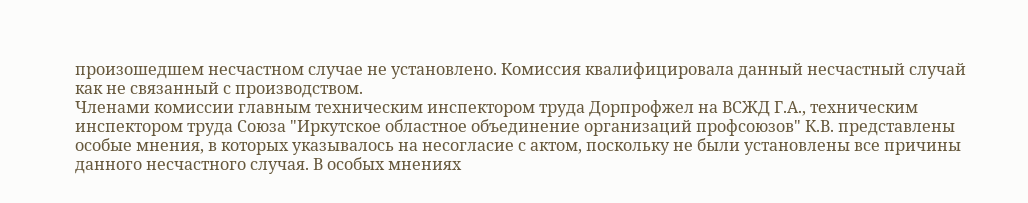произошедшем несчастном случае не установлено. Комиссия квалифицировала данный несчастный случай как не связанный с производством.
Членами комиссии главным техническим инспектором труда Дорпрофжел на ВСЖД Г.А., техническим инспектором труда Союза "Иркутское областное объединение организаций профсоюзов" К.В. представлены особые мнения, в которых указывалось на несогласие с актом, поскольку не были установлены все причины данного несчастного случая. В особых мнениях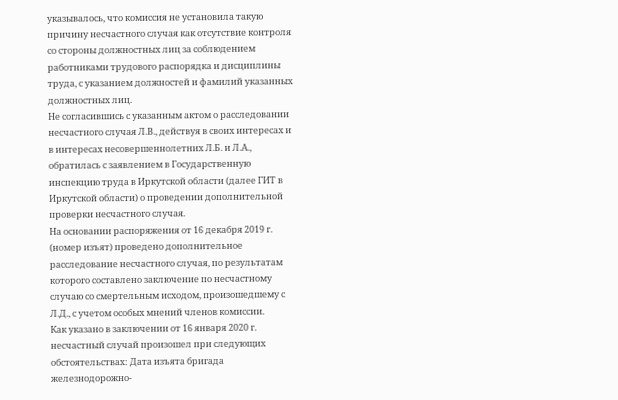указывалось, что комиссия не установила такую причину несчастного случая как отсутствие контроля со стороны должностных лиц за соблюдением работниками трудового распорядка и дисциплины труда, с указанием должностей и фамилий указанных должностных лиц.
Не согласившись с указанным актом о расследовании несчастного случая Л.В., действуя в своих интересах и в интересах несовершеннолетних Л.Б. и Л.А., обратилась с заявлением в Государственную инспекцию труда в Иркутской области (далее ГИТ в Иркутской области) о проведении дополнительной проверки несчастного случая.
На основании распоряжения от 16 декабря 2019 г. (номер изъят) проведено дополнительное расследование несчастного случая, по результатам которого составлено заключение по несчастному случаю со смертельным исходом, произошедшему с Л.Д., с учетом особых мнений членов комиссии.
Как указано в заключении от 16 января 2020 г. несчастный случай произошел при следующих обстоятельствах: Дата изъята бригада железнодорожно-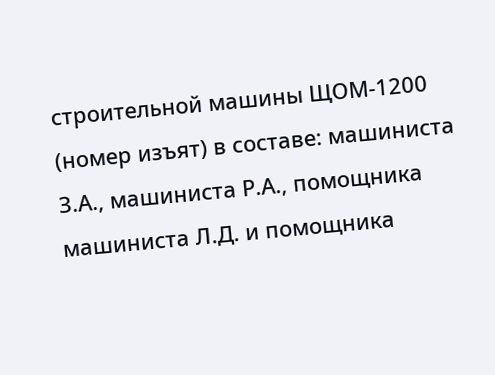строительной машины ЩОМ-1200 (номер изъят) в составе: машиниста З.А., машиниста Р.А., помощника машиниста Л.Д. и помощника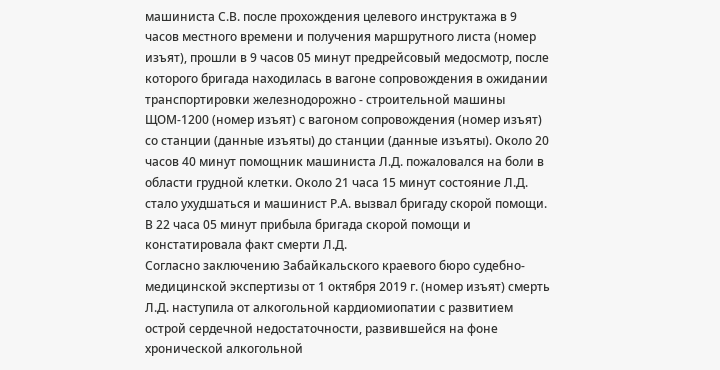машиниста С.В. после прохождения целевого инструктажа в 9 часов местного времени и получения маршрутного листа (номер изъят), прошли в 9 часов 05 минут предрейсовый медосмотр, после которого бригада находилась в вагоне сопровождения в ожидании транспортировки железнодорожно - строительной машины ЩОМ-1200 (номер изъят) с вагоном сопровождения (номер изъят) со станции (данные изъяты) до станции (данные изъяты). Около 20 часов 40 минут помощник машиниста Л.Д. пожаловался на боли в области грудной клетки. Около 21 часа 15 минут состояние Л.Д. стало ухудшаться и машинист Р.А. вызвал бригаду скорой помощи. В 22 часа 05 минут прибыла бригада скорой помощи и констатировала факт смерти Л.Д.
Согласно заключению Забайкальского краевого бюро судебно-медицинской экспертизы от 1 октября 2019 г. (номер изъят) смерть Л.Д. наступила от алкогольной кардиомиопатии с развитием острой сердечной недостаточности, развившейся на фоне хронической алкогольной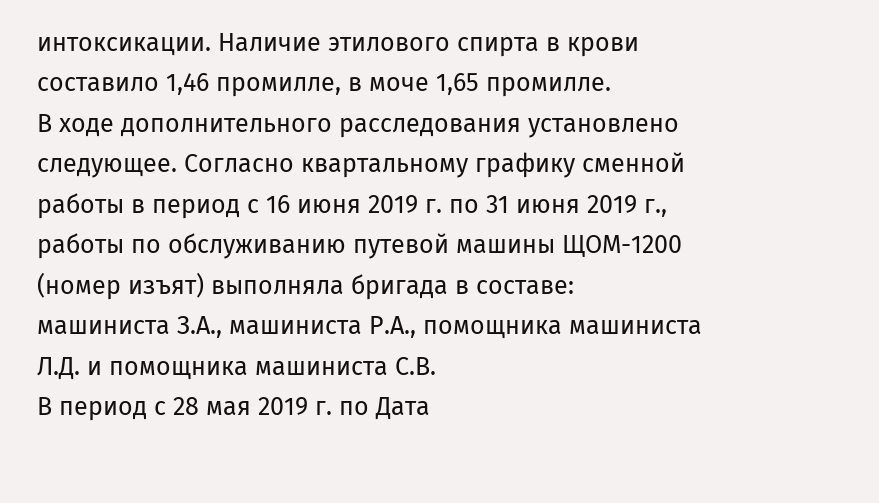интоксикации. Наличие этилового спирта в крови составило 1,46 промилле, в моче 1,65 промилле.
В ходе дополнительного расследования установлено следующее. Согласно квартальному графику сменной работы в период с 16 июня 2019 г. по 31 июня 2019 г., работы по обслуживанию путевой машины ЩОМ-1200 (номер изъят) выполняла бригада в составе: машиниста З.А., машиниста Р.А., помощника машиниста Л.Д. и помощника машиниста С.В.
В период с 28 мая 2019 г. по Дата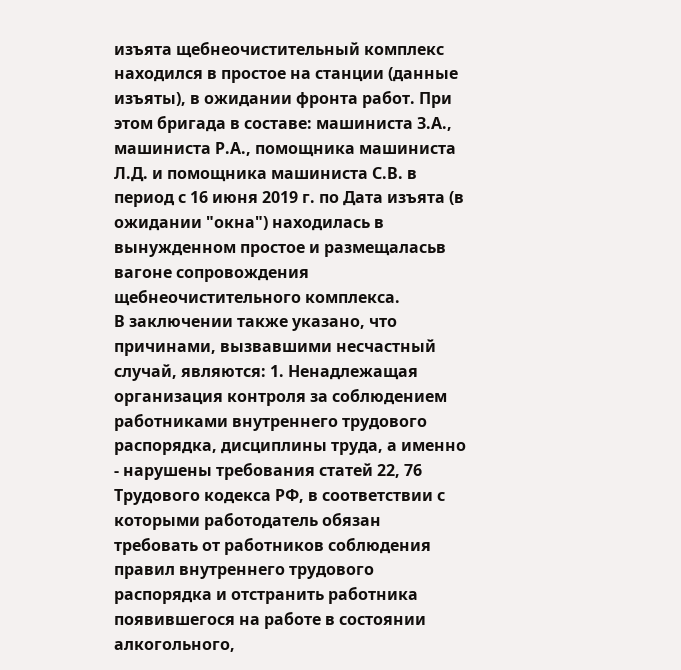изъята щебнеочистительный комплекс находился в простое на станции (данные изъяты), в ожидании фронта работ. При этом бригада в составе: машиниста З.А., машиниста Р.А., помощника машиниста Л.Д. и помощника машиниста С.В. в период с 16 июня 2019 г. по Дата изъята (в ожидании "окна") находилась в вынужденном простое и размещаласьв вагоне сопровождения щебнеочистительного комплекса.
В заключении также указано, что причинами, вызвавшими несчастный случай, являются: 1. Ненадлежащая организация контроля за соблюдением работниками внутреннего трудового распорядка, дисциплины труда, а именно
- нарушены требования статей 22, 76 Трудового кодекса РФ, в соответствии с которыми работодатель обязан требовать от работников соблюдения правил внутреннего трудового распорядка и отстранить работника появившегося на работе в состоянии алкогольного,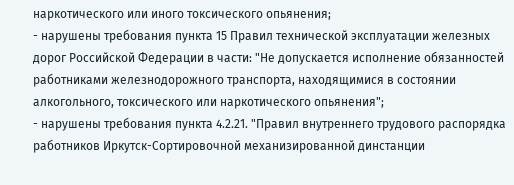наркотического или иного токсического опьянения;
- нарушены требования пункта 15 Правил технической эксплуатации железных дорог Российской Федерации в части: "Не допускается исполнение обязанностей работниками железнодорожного транспорта, находящимися в состоянии алкогольного, токсического или наркотического опьянения";
- нарушены требования пункта 4.2.21. "Правил внутреннего трудового распорядка работников Иркутск-Сортировочной механизированной динстанции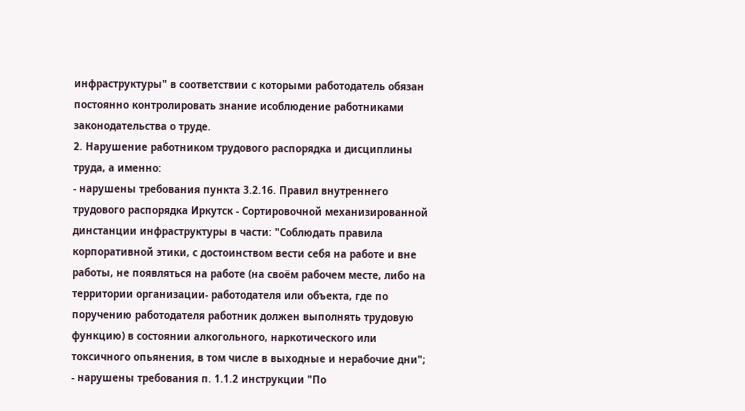инфраструктуры" в соответствии с которыми работодатель обязан постоянно контролировать знание исоблюдение работниками законодательства о труде.
2. Нарушение работником трудового распорядка и дисциплины труда, а именно:
- нарушены требования пункта 3.2.16. Правил внутреннего трудового распорядка Иркутск - Сортировочной механизированной динстанции инфраструктуры в части: "Соблюдать правила корпоративной этики, с достоинством вести себя на работе и вне работы, не появляться на работе (на своём рабочем месте, либо на территории организации- работодателя или объекта, где по поручению работодателя работник должен выполнять трудовую функцию) в состоянии алкогольного, наркотического или токсичного опьянения, в том числе в выходные и нерабочие дни";
- нарушены требования п. 1.1.2 инструкции "По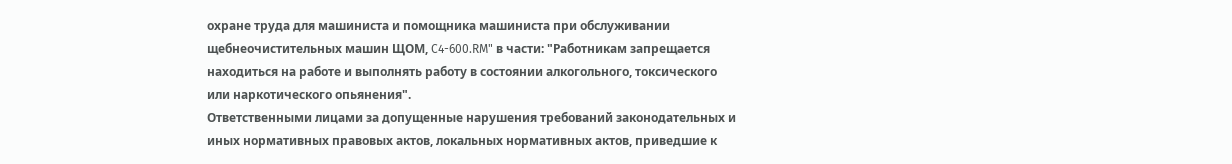охране труда для машиниста и помощника машиниста при обслуживании щебнеочистительных машин ЩОМ, C4-600.RM" в части: "Работникам запрещается находиться на работе и выполнять работу в состоянии алкогольного, токсического или наркотического опьянения".
Ответственными лицами за допущенные нарушения требований законодательных и иных нормативных правовых актов, локальных нормативных актов, приведшие к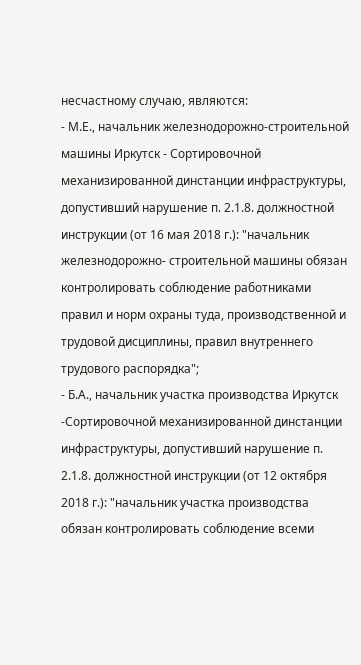несчастному случаю, являются:
- М.Е., начальник железнодорожно-строительной машины Иркутск - Сортировочной механизированной динстанции инфраструктуры, допустивший нарушение п. 2.1.8. должностной инструкции (от 16 мая 2018 г.): "начальник железнодорожно- строительной машины обязан контролировать соблюдение работниками правил и норм охраны туда, производственной и трудовой дисциплины, правил внутреннего трудового распорядка";
- Б.А., начальник участка производства Иркутск -Сортировочной механизированной динстанции инфраструктуры, допустивший нарушение п. 2.1.8. должностной инструкции (от 12 октября 2018 г.): "начальник участка производства обязан контролировать соблюдение всеми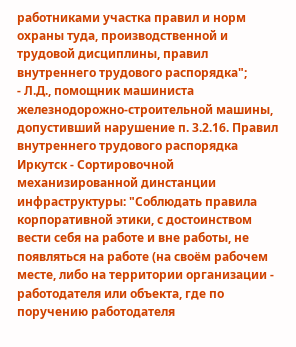работниками участка правил и норм охраны туда, производственной и трудовой дисциплины, правил внутреннего трудового распорядка";
- Л.Д., помощник машиниста железнодорожно-строительной машины, допустивший нарушение п. 3.2.16. Правил внутреннего трудового распорядка Иркутск - Сортировочной механизированной динстанции инфраструктуры: "Соблюдать правила корпоративной этики, с достоинством вести себя на работе и вне работы, не появляться на работе (на своём рабочем месте, либо на территории организации - работодателя или объекта, где по поручению работодателя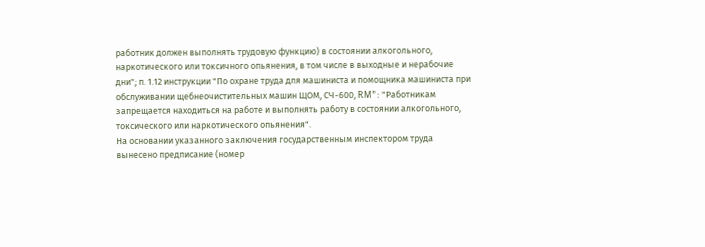работник должен выполнять трудовую функцию) в состоянии алкогольного, наркотического или токсичного опьянения, в том числе в выходные и нерабочие дни"; п. 1.12 инструкции "По охране труда для машиниста и помощника машиниста при обслуживании щебнеочистительных машин ЩОМ, СЧ-600, RM": "Работникам запрещается находиться на работе и выполнять работу в состоянии алкогольного, токсического или наркотического опьянения".
На основании указанного заключения государственным инспектором труда вынесено предписание (номер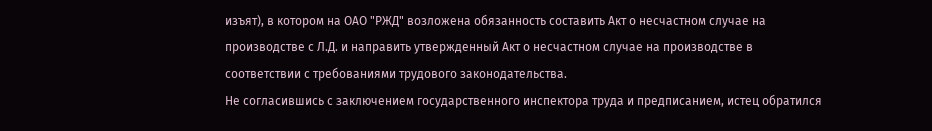изъят), в котором на ОАО "РЖД" возложена обязанность составить Акт о несчастном случае на производстве с Л.Д. и направить утвержденный Акт о несчастном случае на производстве в соответствии с требованиями трудового законодательства.
Не согласившись с заключением государственного инспектора труда и предписанием, истец обратился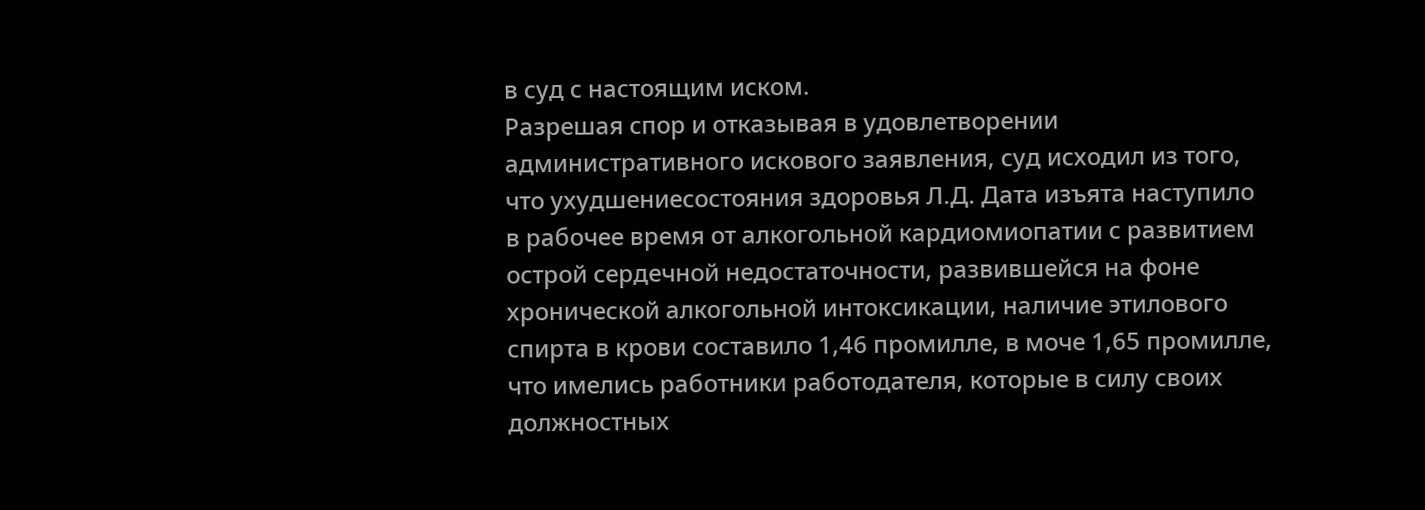в суд с настоящим иском.
Разрешая спор и отказывая в удовлетворении административного искового заявления, суд исходил из того, что ухудшениесостояния здоровья Л.Д. Дата изъята наступило в рабочее время от алкогольной кардиомиопатии с развитием острой сердечной недостаточности, развившейся на фоне хронической алкогольной интоксикации, наличие этилового спирта в крови составило 1,46 промилле, в моче 1,65 промилле, что имелись работники работодателя, которые в силу своих должностных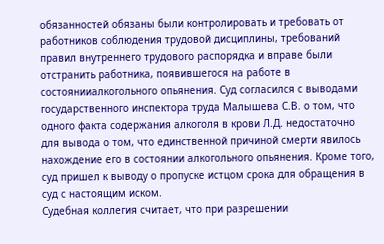обязанностей обязаны были контролировать и требовать от работников соблюдения трудовой дисциплины, требований правил внутреннего трудового распорядка и вправе были отстранить работника, появившегося на работе в состоянииалкогольного опьянения. Суд согласился с выводами государственного инспектора труда Малышева С.В. о том, что одного факта содержания алкоголя в крови Л.Д. недостаточно для вывода о том, что единственной причиной смерти явилось нахождение его в состоянии алкогольного опьянения. Кроме того, суд пришел к выводу о пропуске истцом срока для обращения в суд с настоящим иском.
Судебная коллегия считает, что при разрешении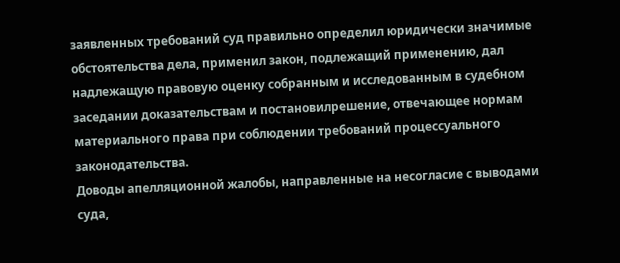заявленных требований суд правильно определил юридически значимые обстоятельства дела, применил закон, подлежащий применению, дал надлежащую правовую оценку собранным и исследованным в судебном заседании доказательствам и постановилрешение, отвечающее нормам материального права при соблюдении требований процессуального законодательства.
Доводы апелляционной жалобы, направленные на несогласие с выводами суда,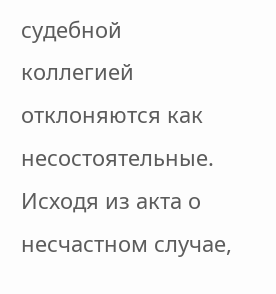судебной коллегией отклоняются как несостоятельные.
Исходя из акта о несчастном случае,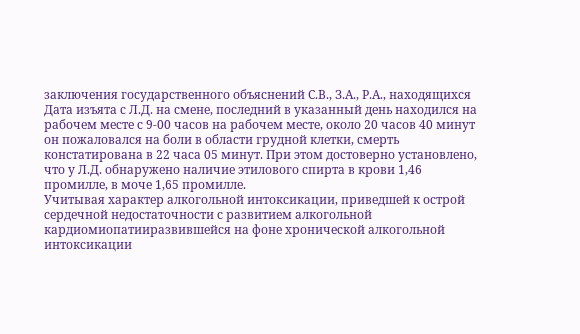заключения государственного объяснений С.В., З.А., Р.А., находящихся Дата изъята с Л.Д. на смене, последний в указанный день находился на рабочем месте с 9-00 часов на рабочем месте, около 20 часов 40 минут он пожаловался на боли в области грудной клетки, смерть констатирована в 22 часа 05 минут. При этом достоверно установлено, что у Л.Д. обнаружено наличие этилового спирта в крови 1,46 промилле, в моче 1,65 промилле.
Учитывая характер алкогольной интоксикации, приведшей к острой сердечной недостаточности с развитием алкогольной кардиомиопатииразвившейся на фоне хронической алкогольной интоксикации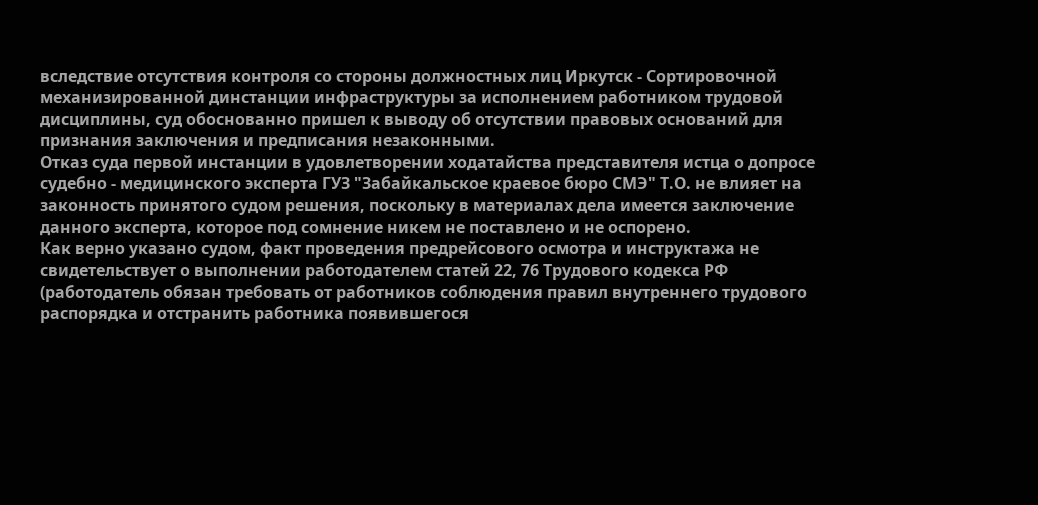вследствие отсутствия контроля со стороны должностных лиц Иркутск - Сортировочной механизированной динстанции инфраструктуры за исполнением работником трудовой дисциплины, суд обоснованно пришел к выводу об отсутствии правовых оснований для признания заключения и предписания незаконными.
Отказ суда первой инстанции в удовлетворении ходатайства представителя истца о допросе судебно - медицинского эксперта ГУЗ "Забайкальское краевое бюро СМЭ" Т.О. не влияет на законность принятого судом решения, поскольку в материалах дела имеется заключение данного эксперта, которое под сомнение никем не поставлено и не оспорено.
Как верно указано судом, факт проведения предрейсового осмотра и инструктажа не свидетельствует о выполнении работодателем статей 22, 76 Трудового кодекса РФ (работодатель обязан требовать от работников соблюдения правил внутреннего трудового распорядка и отстранить работника появившегося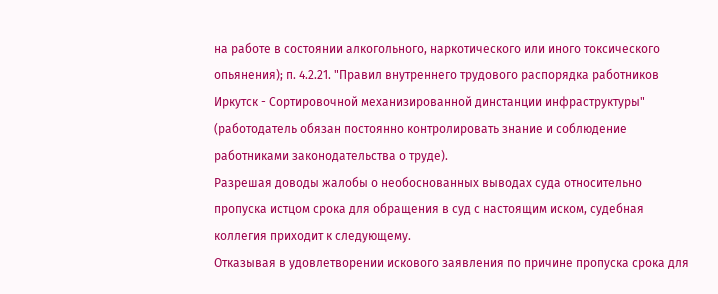на работе в состоянии алкогольного, наркотического или иного токсического опьянения); п. 4.2.21. "Правил внутреннего трудового распорядка работников Иркутск - Сортировочной механизированной динстанции инфраструктуры" (работодатель обязан постоянно контролировать знание и соблюдение работниками законодательства о труде).
Разрешая доводы жалобы о необоснованных выводах суда относительно пропуска истцом срока для обращения в суд с настоящим иском, судебная коллегия приходит к следующему.
Отказывая в удовлетворении искового заявления по причине пропуска срока для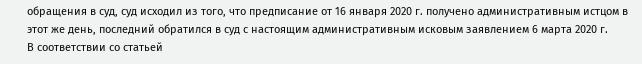обращения в суд, суд исходил из того, что предписание от 16 января 2020 г. получено административным истцом в этот же день, последний обратился в суд с настоящим административным исковым заявлением 6 марта 2020 г.
В соответствии со статьей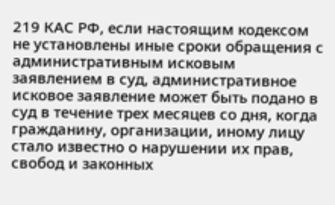219 КАС РФ, если настоящим кодексом не установлены иные сроки обращения с административным исковым заявлением в суд, административное исковое заявление может быть подано в суд в течение трех месяцев со дня, когда гражданину, организации, иному лицу стало известно о нарушении их прав, свобод и законных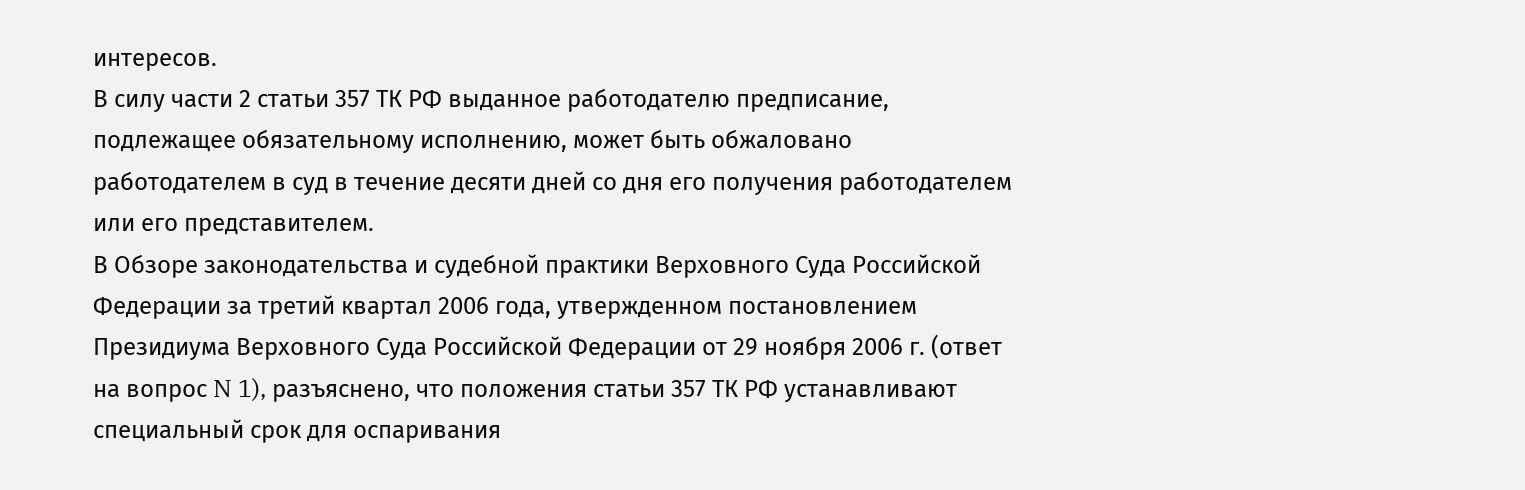интересов.
В силу части 2 статьи 357 ТК РФ выданное работодателю предписание, подлежащее обязательному исполнению, может быть обжаловано работодателем в суд в течение десяти дней со дня его получения работодателем или его представителем.
В Обзоре законодательства и судебной практики Верховного Суда Российской Федерации за третий квартал 2006 года, утвержденном постановлением Президиума Верховного Суда Российской Федерации от 29 ноября 2006 г. (ответ на вопрос N 1), разъяснено, что положения статьи 357 ТК РФ устанавливают специальный срок для оспаривания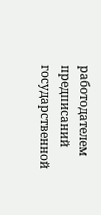работодателем предписаний государственной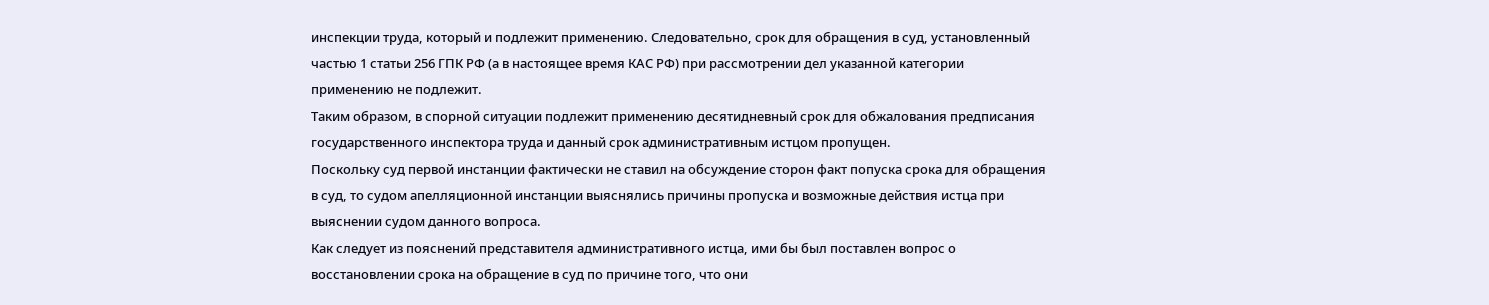инспекции труда, который и подлежит применению. Следовательно, срок для обращения в суд, установленный частью 1 статьи 256 ГПК РФ (а в настоящее время КАС РФ) при рассмотрении дел указанной категории применению не подлежит.
Таким образом, в спорной ситуации подлежит применению десятидневный срок для обжалования предписания государственного инспектора труда и данный срок административным истцом пропущен.
Поскольку суд первой инстанции фактически не ставил на обсуждение сторон факт попуска срока для обращения в суд, то судом апелляционной инстанции выяснялись причины пропуска и возможные действия истца при выяснении судом данного вопроса.
Как следует из пояснений представителя административного истца, ими бы был поставлен вопрос о восстановлении срока на обращение в суд по причине того, что они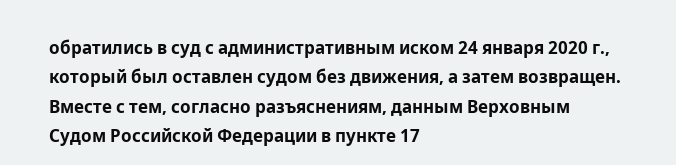обратились в суд с административным иском 24 января 2020 г., который был оставлен судом без движения, а затем возвращен.
Вместе с тем, согласно разъяснениям, данным Верховным Судом Российской Федерации в пункте 17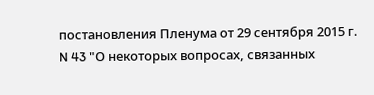постановления Пленума от 29 сентября 2015 г. N 43 "О некоторых вопросах, связанных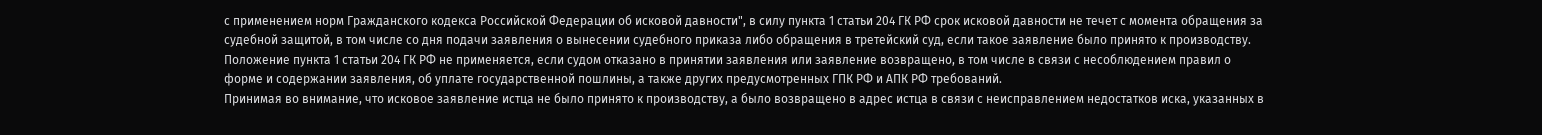с применением норм Гражданского кодекса Российской Федерации об исковой давности", в силу пункта 1 статьи 204 ГК РФ срок исковой давности не течет с момента обращения за судебной защитой, в том числе со дня подачи заявления о вынесении судебного приказа либо обращения в третейский суд, если такое заявление было принято к производству.
Положение пункта 1 статьи 204 ГК РФ не применяется, если судом отказано в принятии заявления или заявление возвращено, в том числе в связи с несоблюдением правил о форме и содержании заявления, об уплате государственной пошлины, а также других предусмотренных ГПК РФ и АПК РФ требований.
Принимая во внимание, что исковое заявление истца не было принято к производству, а было возвращено в адрес истца в связи с неисправлением недостатков иска, указанных в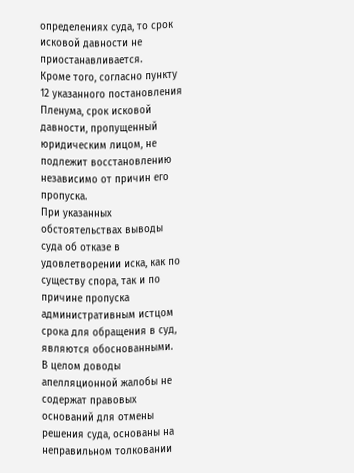определениях суда, то срок исковой давности не приостанавливается.
Кроме того, согласно пункту 12 указанного постановления Пленума, срок исковой давности, пропущенный юридическим лицом, не подлежит восстановлению независимо от причин его пропуска.
При указанных обстоятельствах выводы суда об отказе в удовлетворении иска, как по существу спора, так и по причине пропуска административным истцом срока для обращения в суд, являются обоснованными.
В целом доводы апелляционной жалобы не содержат правовых оснований для отмены решения суда, основаны на неправильном толковании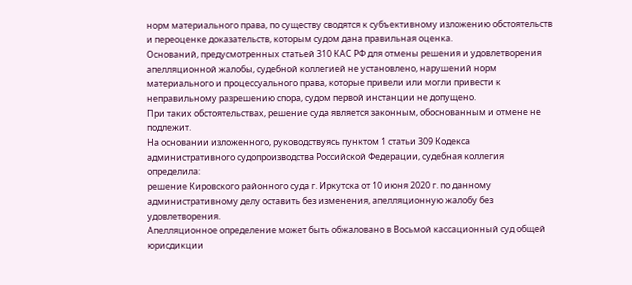норм материального права, по существу сводятся к субъективному изложению обстоятельств и переоценке доказательств, которым судом дана правильная оценка.
Оснований, предусмотренных статьей 310 КАС РФ для отмены решения и удовлетворения апелляционной жалобы, судебной коллегией не установлено, нарушений норм материального и процессуального права, которые привели или могли привести к неправильному разрешению спора, судом первой инстанции не допущено.
При таких обстоятельствах, решение суда является законным, обоснованным и отмене не подлежит.
На основании изложенного, руководствуясь пунктом 1 статьи 309 Кодекса административного судопроизводства Российской Федерации, судебная коллегия
определила:
решение Кировского районного суда г. Иркутска от 10 июня 2020 г. по данному административному делу оставить без изменения, апелляционную жалобу без удовлетворения.
Апелляционное определение может быть обжаловано в Восьмой кассационный суд общей юрисдикции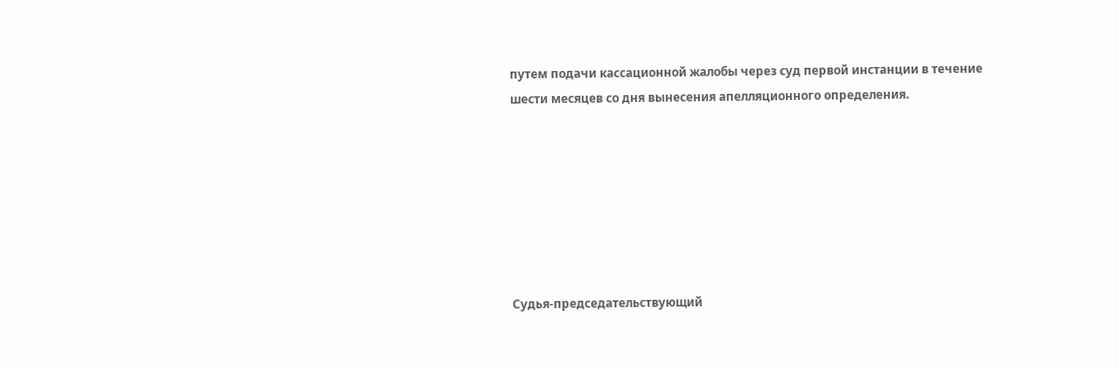путем подачи кассационной жалобы через суд первой инстанции в течение шести месяцев со дня вынесения апелляционного определения.







Судья-председательствующий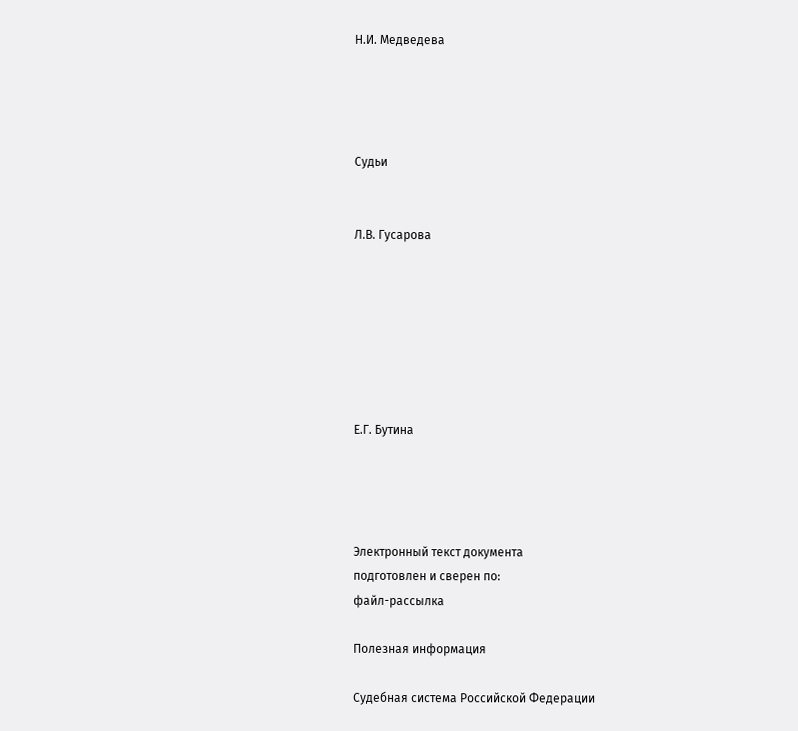Н.И. Медведева




Судьи


Л.В. Гусарова







Е.Г. Бутина




Электронный текст документа
подготовлен и сверен по:
файл-рассылка

Полезная информация

Судебная система Российской Федерации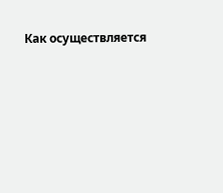Как осуществляется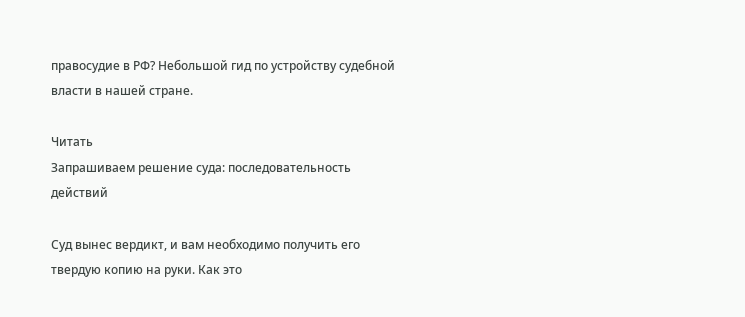правосудие в РФ? Небольшой гид по устройству судебной власти в нашей стране.

Читать
Запрашиваем решение суда: последовательность действий

Суд вынес вердикт, и вам необходимо получить его твердую копию на руки. Как это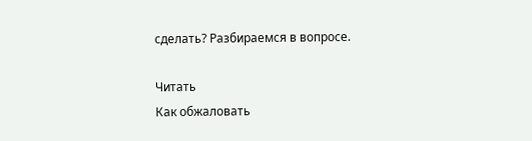сделать? Разбираемся в вопросе.

Читать
Как обжаловать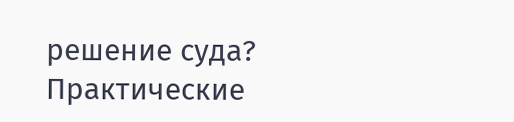решение суда? Практические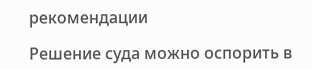рекомендации

Решение суда можно оспорить в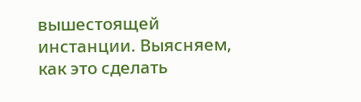вышестоящей инстанции. Выясняем, как это сделать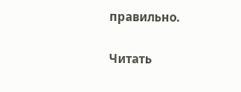правильно.

Читать